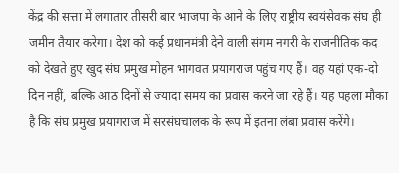केंद्र की सत्ता में लगातार तीसरी बार भाजपा के आने के लिए राष्ट्रीय स्वयंसेवक संघ ही जमीन तैयार करेगा। देश को कई प्रधानमंत्री देने वाली संगम नगरी के राजनीतिक कद को देखते हुए खुद संघ प्रमुख मोहन भागवत प्रयागराज पहुंच गए हैं। वह यहां एक-दो दिन नहीं, बल्कि आठ दिनों से ज्यादा समय का प्रवास करने जा रहे हैं। यह पहला मौका है कि संघ प्रमुख प्रयागराज में सरसंघचालक के रूप में इतना लंबा प्रवास करेंगे।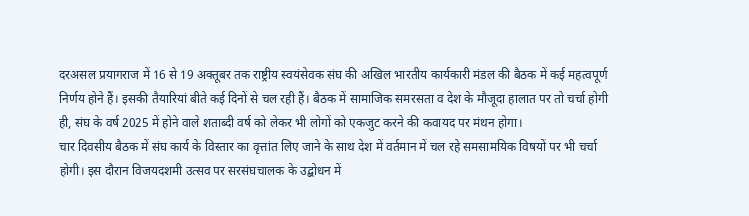दरअसल प्रयागराज में 16 से 19 अक्तूबर तक राष्ट्रीय स्वयंसेवक संघ की अखिल भारतीय कार्यकारी मंडल की बैठक में कई महत्वपूर्ण निर्णय होने हैं। इसकी तैयारियां बीते कई दिनों से चल रही हैं। बैठक में सामाजिक समरसता व देश के मौजूदा हालात पर तो चर्चा होगी ही, संघ के वर्ष 2025 में होने वाले शताब्दी वर्ष को लेकर भी लोगों को एकजुट करने की कवायद पर मंथन होगा।
चार दिवसीय बैठक में संघ कार्य के विस्तार का वृत्तांत लिए जाने के साथ देश में वर्तमान में चल रहे समसामयिक विषयों पर भी चर्चा होगी। इस दौरान विजयदशमी उत्सव पर सरसंघचालक के उद्बोधन में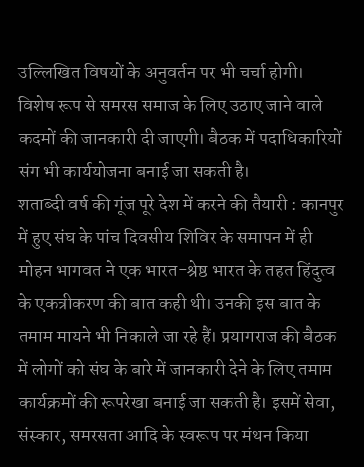उल्लिखित विषयों के अनुवर्तन पर भी चर्चा होगी। विशेष रूप से समरस समाज के लिए उठाए जाने वाले कदमों की जानकारी दी जाएगी। बैठक में पदाधिकारियों संग भी कार्ययोजना बनाई जा सकती है।
शताब्दी वर्ष की गूंज पूरे देश में करने की तैयारी : कानपुर में हुए संघ के पांच दिवसीय शिविर के समापन में ही मोहन भागवत ने एक भारत-श्रेष्ठ भारत के तहत हिंदुत्व के एकत्रीकरण की बात कही थी। उनकी इस बात के तमाम मायने भी निकाले जा रहे हैं। प्रयागराज की बैठक में लोगों को संघ के बारे में जानकारी देने के लिए तमाम कार्यक्रमों की रूपरेखा बनाई जा सकती है। इसमें सेवा, संस्कार, समरसता आदि के स्वरूप पर मंथन किया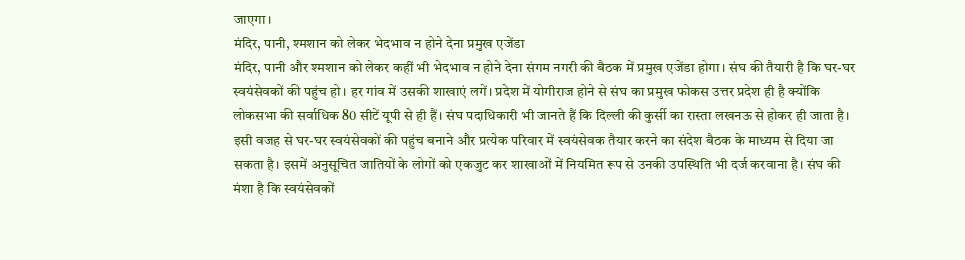जाएगा।
मंदिर, पानी, श्मशान को लेकर भेदभाव न होने देना प्रमुख एजेंडा
मंदिर, पानी और श्मशान को लेकर कहीं भी भेदभाव न होने देना संगम नगरी की बैठक में प्रमुख एजेंडा होगा। संघ की तैयारी है कि घर-घर स्वयंसेवकों की पहुंच हो। हर गांव में उसकी शाखाएं लगें। प्रदेश में योगीराज होने से संघ का प्रमुख फोकस उत्तर प्रदेश ही है क्योंकि लोकसभा की सर्वाधिक 80 सीटें यूपी से ही हैं। संघ पदाधिकारी भी जानते हैं कि दिल्ली की कुर्सी का रास्ता लखनऊ से होकर ही जाता है।
इसी वजह से घर-घर स्वयंसेवकों की पहुंच बनाने और प्रत्येक परिवार में स्वयंसेवक तैयार करने का संदेश बैठक के माध्यम से दिया जा सकता है। इसमें अनुसूचित जातियों के लोगों को एकजुट कर शाखाओं में नियमित रूप से उनकी उपस्थिति भी दर्ज करवाना है। संघ की मंशा है कि स्वयंसेवकों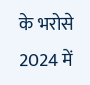के भरोसे 2024 में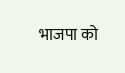भाजपा को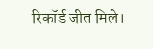रिकॉर्ड जीत मिले।